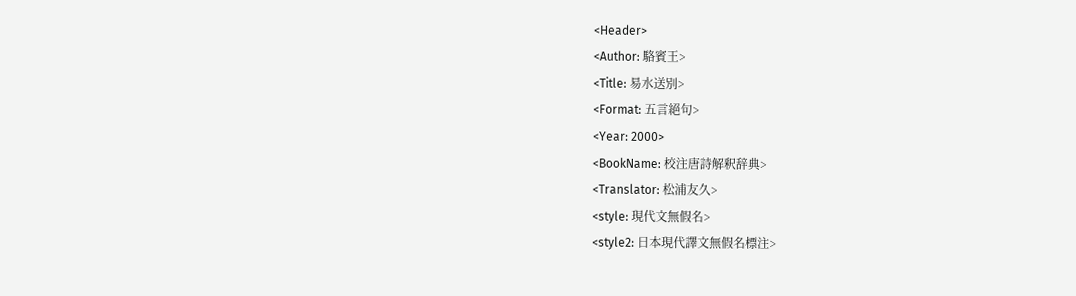<Header>
<Author: 駱賓王>
<Title: 易水送別>
<Format: 五言絕句>
<Year: 2000>
<BookName: 校注唐詩解釈辞典>
<Translator: 松浦友久>
<style: 現代文無假名>
<style2: 日本現代譯文無假名標注>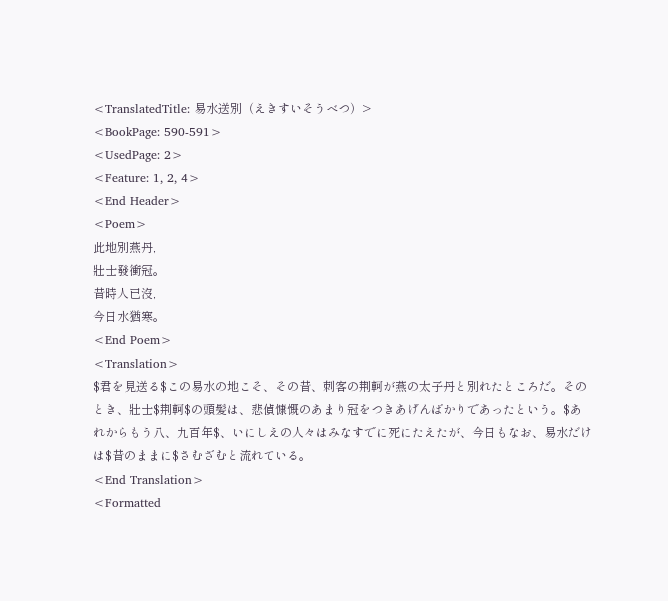<TranslatedTitle: 易水送別（えきすいそうべつ）>
<BookPage: 590-591>
<UsedPage: 2>
<Feature: 1, 2, 4>
<End Header>
<Poem>
此地別燕丹，
壯士發衝冠。
昔時人已沒，
今日水猶寒。
<End Poem>
<Translation>
$君を見送る$この易水の地こそ、その昔、刺客の荆軻が燕の太子丹と別れたところだ。そのとき、壯士$荆軻$の頭髪は、悲偵慷慨のあまり冠をつきあげんばかりであったという。$あれからもう八、九百年$、いにしえの人々はみなすでに死にたえたが、今日もなお、易水だけは$昔のままに$さむざむと流れている。
<End Translation>
<Formatted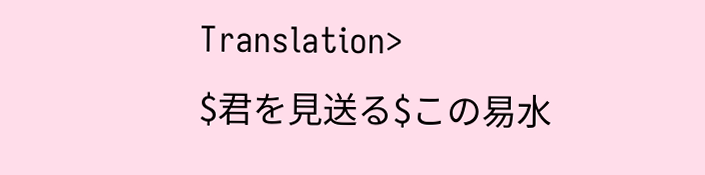Translation>
$君を見送る$この易水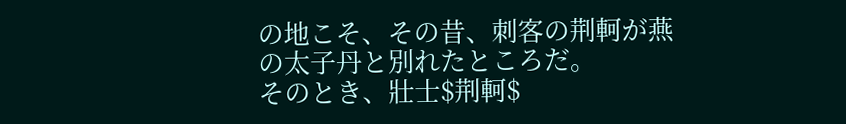の地こそ、その昔、刺客の荆軻が燕の太子丹と別れたところだ。
そのとき、壯士$荆軻$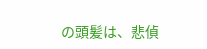の頭髪は、悲偵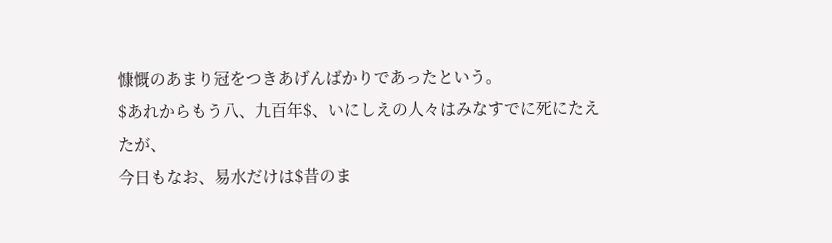慷慨のあまり冠をつきあげんばかりであったという。
$あれからもう八、九百年$、いにしえの人々はみなすでに死にたえたが、
今日もなお、易水だけは$昔のま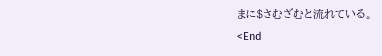まに$さむざむと流れている。
<End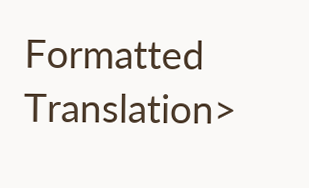Formatted Translation>